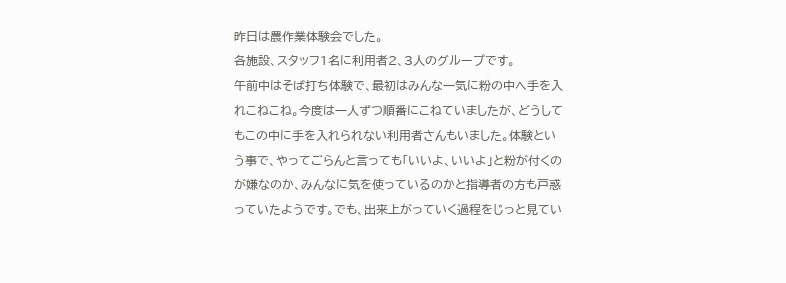昨日は農作業体験会でした。
各施設、スタッフ1名に利用者2、3人のグループです。
午前中はそば打ち体験で、最初はみんな一気に粉の中へ手を入れこねこね。今度は一人ずつ順番にこねていましたが、どうしてもこの中に手を入れられない利用者さんもいました。体験という事で、やってごらんと言っても「いいよ、いいよ」と粉が付くのが嫌なのか、みんなに気を使っているのかと指導者の方も戸惑っていたようです。でも、出来上がっていく過程をじっと見てい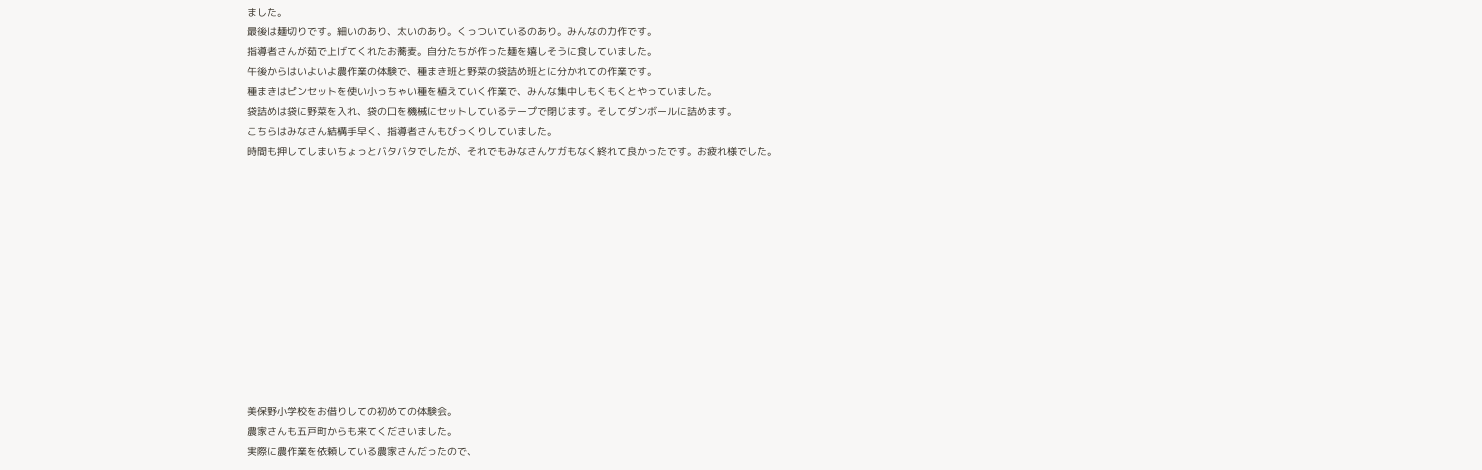ました。
最後は麺切りです。細いのあり、太いのあり。くっついているのあり。みんなの力作です。
指導者さんが茹で上げてくれたお蕎麦。自分たちが作った麺を嬉しそうに食していました。
午後からはいよいよ農作業の体験で、種まき班と野菜の袋詰め班とに分かれての作業です。
種まきはピンセットを使い小っちゃい種を植えていく作業で、みんな集中しもくもくとやっていました。
袋詰めは袋に野菜を入れ、袋の口を機械にセットしているテープで閉じます。そしてダンボールに詰めます。
こちらはみなさん結構手早く、指導者さんもびっくりしていました。
時間も押してしまいちょっとバタバタでしたが、それでもみなさんケガもなく終れて良かったです。お疲れ様でした。












美保野小学校をお借りしての初めての体験会。
農家さんも五戸町からも来てくださいました。
実際に農作業を依頼している農家さんだったので、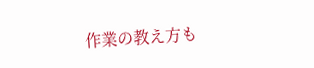作業の教え方も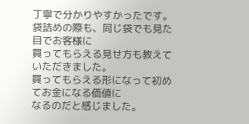丁寧で分かりやすかったです。
袋詰めの際も、同じ袋でも見た目でお客様に
買ってもらえる見せ方も教えていただきました。
買ってもらえる形になって初めてお金になる価値に
なるのだと感じました。